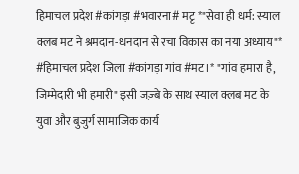हिमाचल प्रदेश #कांगड़ा #भवारना# मटृ *"सेवा ही धर्म: स्याल क्लब मट ने श्रमदान-धनदान से रचा विकास का नया अध्याय"*
#हिमाचल प्रदेश जिला #कांगड़ा गांव #मट।* "गांव हमारा है, जिम्मेदारी भी हमारी" इसी जज़्बे के साथ स्याल क्लब मट के युवा और बुजुर्ग सामाजिक कार्य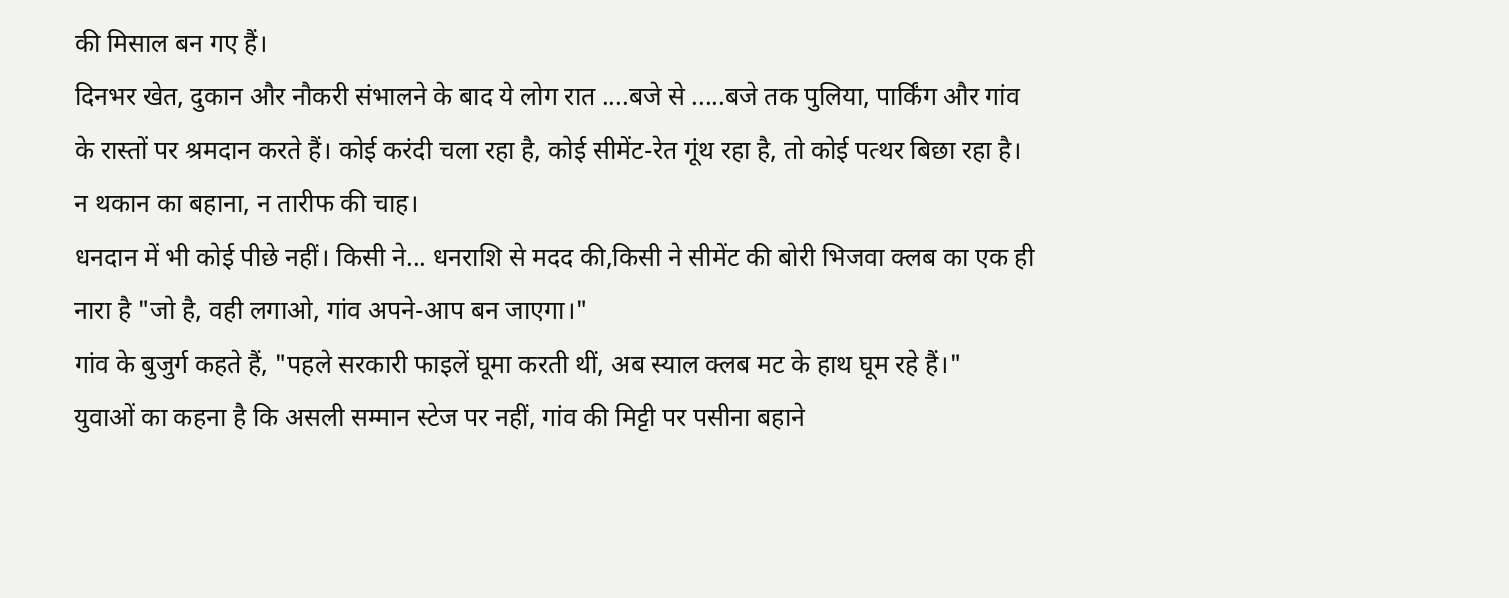की मिसाल बन गए हैं।
दिनभर खेत, दुकान और नौकरी संभालने के बाद ये लोग रात ....बजे से .....बजे तक पुलिया, पार्किंग और गांव के रास्तों पर श्रमदान करते हैं। कोई करंदी चला रहा है, कोई सीमेंट-रेत गूंथ रहा है, तो कोई पत्थर बिछा रहा है। न थकान का बहाना, न तारीफ की चाह।
धनदान में भी कोई पीछे नहीं। किसी ने... धनराशि से मदद की,किसी ने सीमेंट की बोरी भिजवा क्लब का एक ही नारा है "जो है, वही लगाओ, गांव अपने-आप बन जाएगा।"
गांव के बुजुर्ग कहते हैं, "पहले सरकारी फाइलें घूमा करती थीं, अब स्याल क्लब मट के हाथ घूम रहे हैं।"
युवाओं का कहना है कि असली सम्मान स्टेज पर नहीं, गांव की मिट्टी पर पसीना बहाने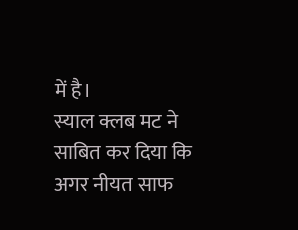में है।
स्याल क्लब मट ने साबित कर दिया कि अगर नीयत साफ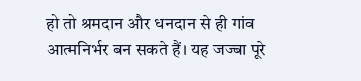हो तो श्रमदान और धनदान से ही गांव आत्मनिर्भर बन सकते हैं। यह जज्बा पूरे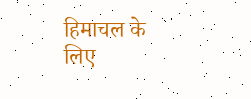हिमाचल के लिए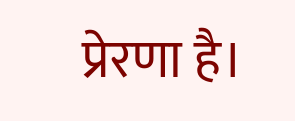प्रेरणा है।